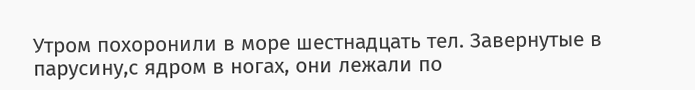Утром похоронили в море шестнадцать тел. Завернутые в парусину,с ядром в ногах, они лежали по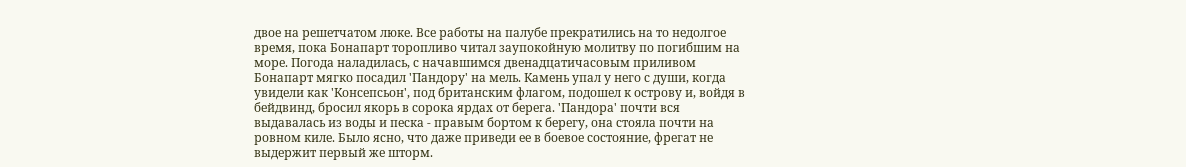двое на решетчатом люке. Все работы на палубе прекратились на то недолгое время, пока Бонапарт торопливо читал заупокойную молитву по погибшим на море. Погода наладилась, с начавшимся двенадцатичасовым приливом Бонапарт мягко посадил 'Пандору' на мель. Камень упал у него с души, когда увидели как 'Консепсьон', под британским флагом, подошел к острову и, войдя в бейдвинд, бросил якорь в сорока ярдах от берега. 'Пандора' почти вся выдавалась из воды и песка - правым бортом к берегу, она стояла почти на ровном киле. Было ясно, что даже приведи ее в боевое состояние, фрегат не выдержит первый же шторм.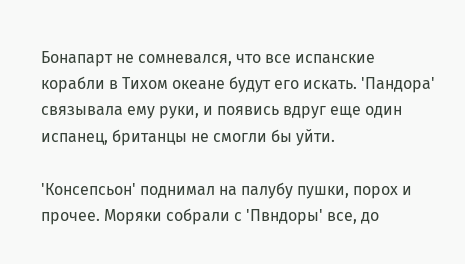Бонапарт не сомневался, что все испанские корабли в Тихом океане будут его искать. 'Пандора' связывала ему руки, и появись вдруг еще один испанец, британцы не смогли бы уйти.

'Консепсьон' поднимал на палубу пушки, порох и прочее. Моряки собрали с 'Пвндоры' все, до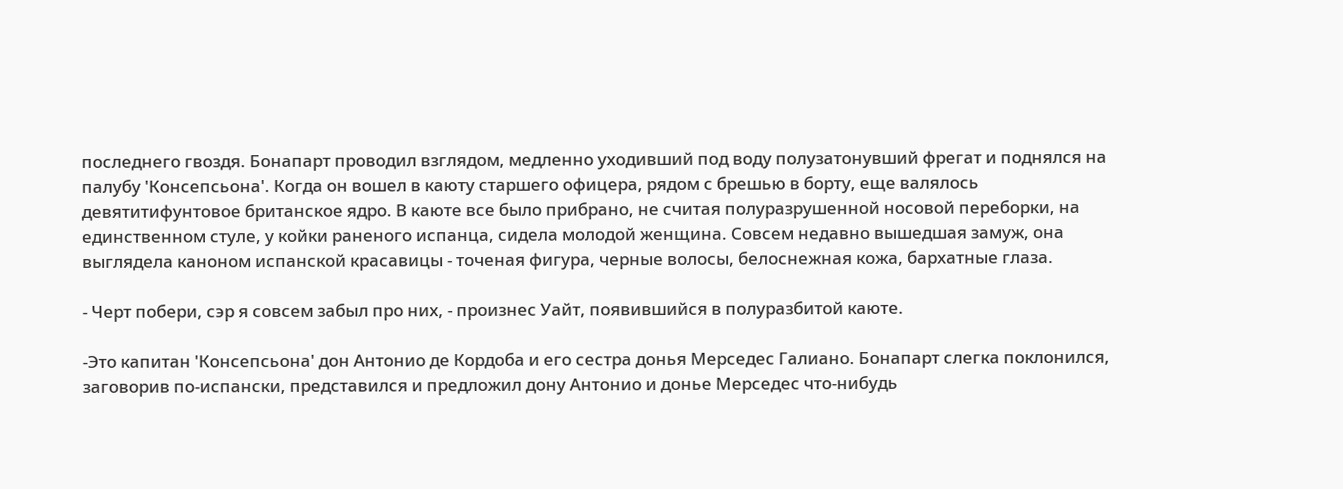последнего гвоздя. Бонапарт проводил взглядом, медленно уходивший под воду полузатонувший фрегат и поднялся на палубу 'Консепсьона'. Когда он вошел в каюту старшего офицера, рядом с брешью в борту, еще валялось девятитифунтовое британское ядро. В каюте все было прибрано, не считая полуразрушенной носовой переборки, на единственном стуле, у койки раненого испанца, сидела молодой женщина. Совсем недавно вышедшая замуж, она выглядела каноном испанской красавицы - точеная фигура, черные волосы, белоснежная кожа, бархатные глаза.

- Черт побери, сэр я совсем забыл про них, - произнес Уайт, появившийся в полуразбитой каюте.

-Это капитан 'Консепсьона' дон Антонио де Кордоба и его сестра донья Мерседес Галиано. Бонапарт слегка поклонился, заговорив по-испански, представился и предложил дону Антонио и донье Мерседес что-нибудь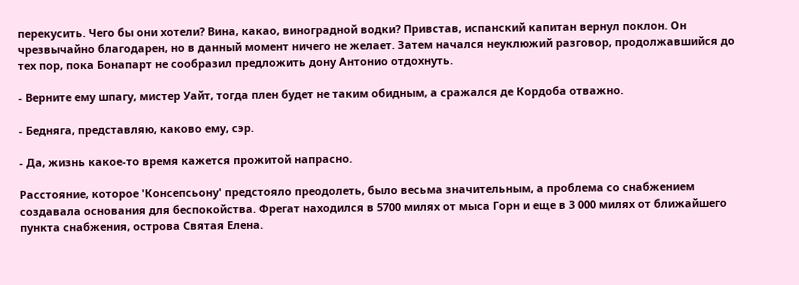перекусить. Чего бы они хотели? Вина, какао, виноградной водки? Привстав, испанский капитан вернул поклон. Он чрезвычайно благодарен, но в данный момент ничего не желает. Затем начался неуклюжий разговор, продолжавшийся до тех пор, пока Бонапарт не сообразил предложить дону Антонио отдохнуть.

- Верните ему шпагу, мистер Уайт, тогда плен будет не таким обидным, а сражался де Кордоба отважно.

- Бедняга, представляю, каково ему, сэр.

- Да, жизнь какое-то время кажется прожитой напрасно.

Расстояние, которое 'Консепсьону' предстояло преодолеть, было весьма значительным, а проблема со снабжением создавала основания для беспокойства. Фрегат находился в 5700 милях от мыса Горн и еще в 3 000 милях от ближайшего пункта снабжения, острова Святая Елена.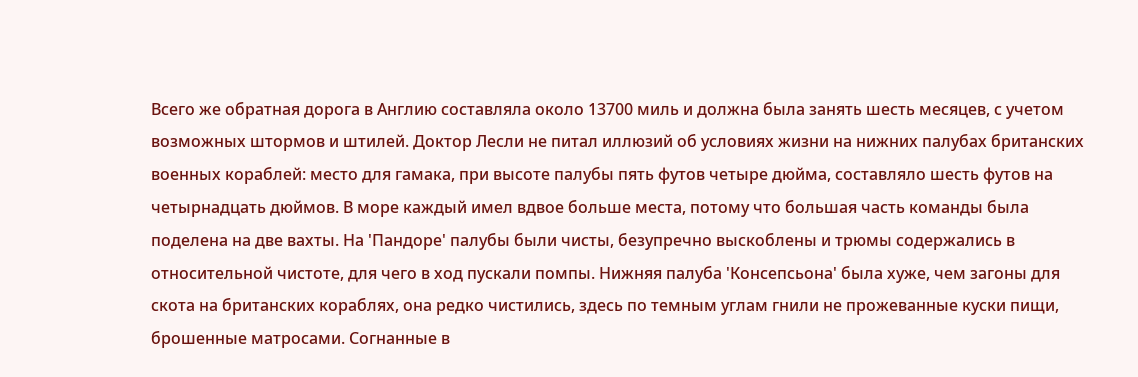Всего же обратная дорога в Англию составляла около 13700 миль и должна была занять шесть месяцев, с учетом возможных штормов и штилей. Доктор Лесли не питал иллюзий об условиях жизни на нижних палубах британских военных кораблей: место для гамака, при высоте палубы пять футов четыре дюйма, составляло шесть футов на четырнадцать дюймов. В море каждый имел вдвое больше места, потому что большая часть команды была поделена на две вахты. На 'Пандоре' палубы были чисты, безупречно выскоблены и трюмы содержались в относительной чистоте, для чего в ход пускали помпы. Нижняя палуба 'Консепсьона' была хуже, чем загоны для скота на британских кораблях, она редко чистились, здесь по темным углам гнили не прожеванные куски пищи, брошенные матросами. Согнанные в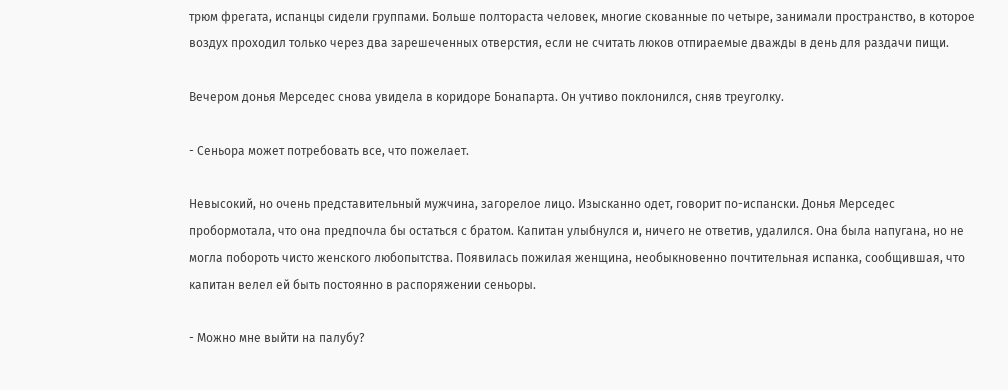трюм фрегата, испанцы сидели группами. Больше полтораста человек, многие скованные по четыре, занимали пространство, в которое воздух проходил только через два зарешеченных отверстия, если не считать люков отпираемые дважды в день для раздачи пищи.

Вечером донья Мерседес снова увидела в коридоре Бонапарта. Он учтиво поклонился, сняв треуголку.

- Сеньора может потребовать все, что пожелает.

Невысокий, но очень представительный мужчина, загорелое лицо. Изысканно одет, говорит по-испански. Донья Мерседес пробормотала, что она предпочла бы остаться с братом. Капитан улыбнулся и, ничего не ответив, удалился. Она была напугана, но не могла побороть чисто женского любопытства. Появилась пожилая женщина, необыкновенно почтительная испанка, сообщившая, что капитан велел ей быть постоянно в распоряжении сеньоры.

- Можно мне выйти на палубу?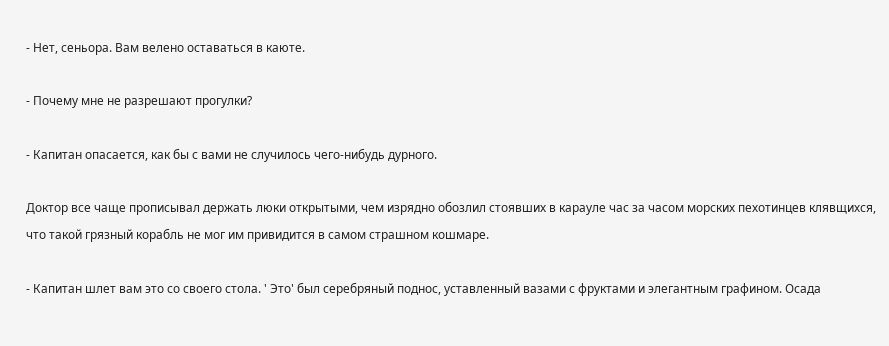- Нет, сеньора. Вам велено оставаться в каюте.

- Почему мне не разрешают прогулки?

- Капитан опасается, как бы с вами не случилось чего-нибудь дурного.

Доктор все чаще прописывал держать люки открытыми, чем изрядно обозлил стоявших в карауле час за часом морских пехотинцев клявщихся, что такой грязный корабль не мог им привидится в самом страшном кошмаре.

- Капитан шлет вам это со своего стола. ' Это' был серебряный поднос, уставленный вазами с фруктами и элегантным графином. Осада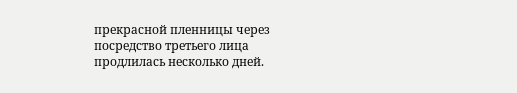прекрасной пленницы через посредство третьего лица продлилась несколько дней.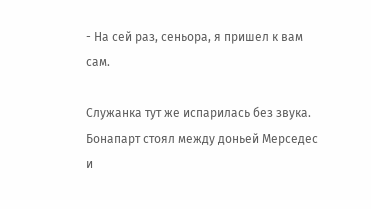- На сей раз, сеньора, я пришел к вам сам.

Служанка тут же испарилась без звука. Бонапарт стоял между доньей Мерседес и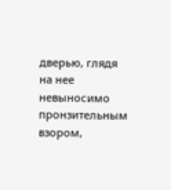дверью, глядя на нее невыносимо пронзительным взором,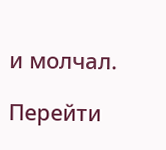и молчал.

Перейти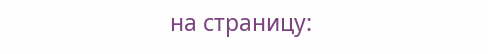на страницу: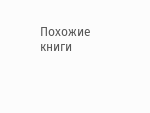Похожие книги